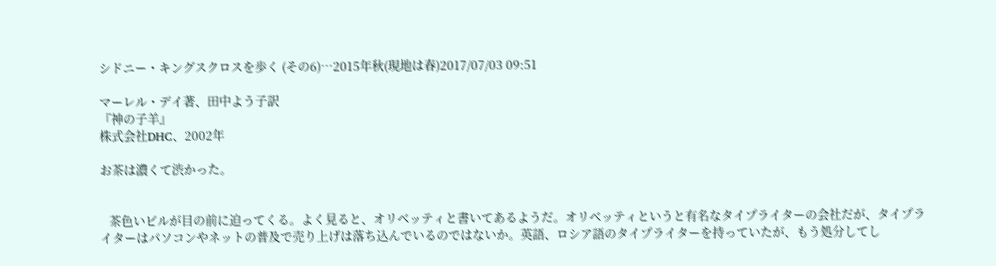シドニー・キングスクロスを歩く (その6)…2015年秋(現地は春)2017/07/03 09:51

マーレル・デイ著、田中よう子訳
『神の子羊』
株式会社DHC、2002年

お茶は濃くて渋かった。


   茶色いビルが目の前に迫ってくる。よく見ると、オリベッティと書いてあるようだ。オリベッティというと有名なタイプライターの会社だが、タイプライターはパソコンやネットの普及で売り上げは落ち込んでいるのではないか。英語、ロシア語のタイプライターを持っていたが、もう処分してし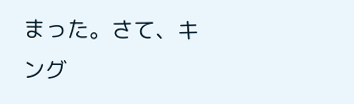まった。さて、キング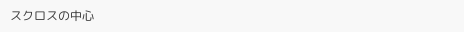スクロスの中心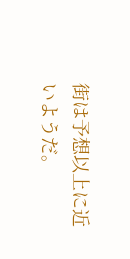街は予想以上に近いようだ。